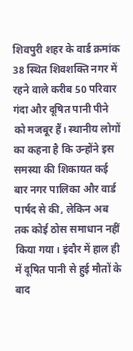शिवपुरी शहर के वार्ड क्रमांक 38 स्थित शिवशक्ति नगर में रहने वाले करीब 50 परिवार गंदा और दूषित पानी पीने को मजबूर हैं। स्थानीय लोगों का कहना है कि उन्होंने इस समस्या की शिकायत कई बार नगर पालिका और वार्ड पार्षद से की, लेकिन अब तक कोई ठोस समाधान नहीं किया गया। इंदौर में हाल ही में दूषित पानी से हुई मौतों के बाद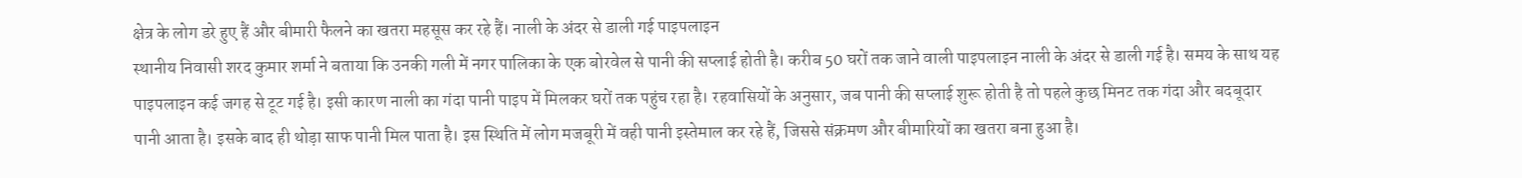क्षेत्र के लोग डरे हुए हैं और बीमारी फैलने का खतरा महसूस कर रहे हैं। नाली के अंदर से डाली गई पाइपलाइन
स्थानीय निवासी शरद कुमार शर्मा ने बताया कि उनकी गली में नगर पालिका के एक बोरवेल से पानी की सप्लाई होती है। करीब 50 घरों तक जाने वाली पाइपलाइन नाली के अंदर से डाली गई है। समय के साथ यह पाइपलाइन कई जगह से टूट गई है। इसी कारण नाली का गंदा पानी पाइप में मिलकर घरों तक पहुंच रहा है। रहवासियों के अनुसार, जब पानी की सप्लाई शुरू होती है तो पहले कुछ मिनट तक गंदा और बदबूदार पानी आता है। इसके बाद ही थोड़ा साफ पानी मिल पाता है। इस स्थिति में लोग मजबूरी में वही पानी इस्तेमाल कर रहे हैं, जिससे संक्रमण और बीमारियों का खतरा बना हुआ है।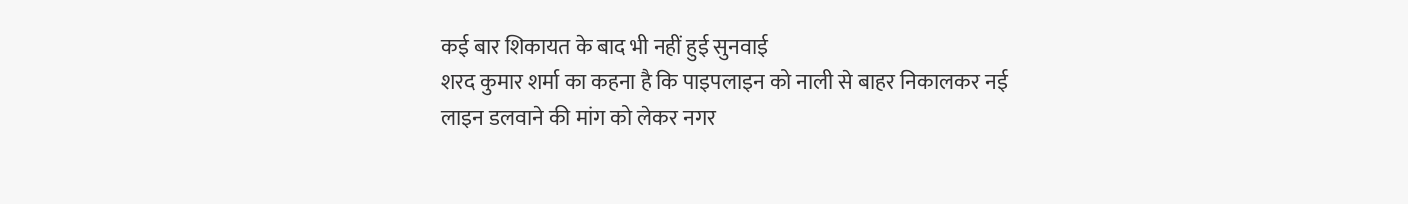कई बार शिकायत के बाद भी नहीं हुई सुनवाई
शरद कुमार शर्मा का कहना है कि पाइपलाइन को नाली से बाहर निकालकर नई लाइन डलवाने की मांग को लेकर नगर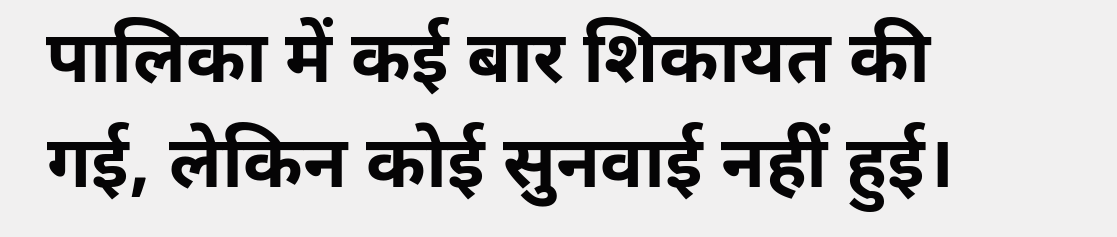पालिका में कई बार शिकायत की गई, लेकिन कोई सुनवाई नहीं हुई।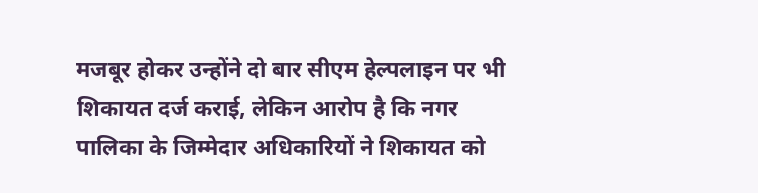मजबूर होकर उन्होंने दो बार सीएम हेल्पलाइन पर भी शिकायत दर्ज कराई, लेकिन आरोप है कि नगर पालिका के जिम्मेदार अधिकारियों ने शिकायत को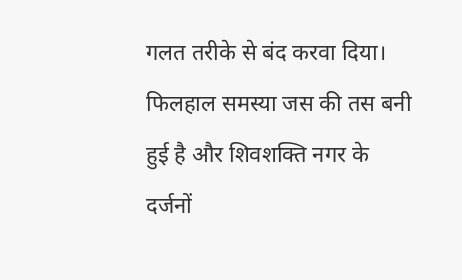गलत तरीके से बंद करवा दिया। फिलहाल समस्या जस की तस बनी हुई है और शिवशक्ति नगर के दर्जनों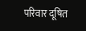परिवार दूषित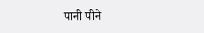पानी पीने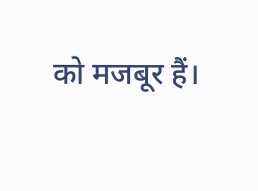को मजबूर हैं।